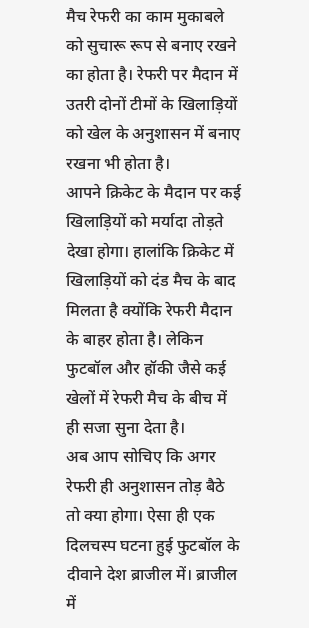मैच रेफरी का काम मुकाबले को सुचारू रूप से बनाए रखने का होता है। रेफरी पर मैदान में उतरी दोनों टीमों के खिलाड़ियों को खेल के अनुशासन में बनाए रखना भी होता है।
आपने क्रिकेट के मैदान पर कई खिलाड़ियों को मर्यादा तोड़ते देखा होगा। हालांकि क्रिकेट में खिलाड़ियों को दंड मैच के बाद मिलता है क्योंकि रेफरी मैदान के बाहर होता है। लेकिन फुटबॉल और हॉकी जैसे कई खेलों में रेफरी मैच के बीच में ही सजा सुना देता है।
अब आप सोचिए कि अगर रेफरी ही अनुशासन तोड़ बैठे तो क्या होगा। ऐसा ही एक दिलचस्प घटना हुई फुटबॉल के दीवाने देश ब्राजील में। ब्राजील में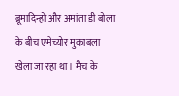ब्रूमादिन्हो और अमांता डी बोला के बीच एमेच्योर मुकाबला खेला जा रहा था। मैच के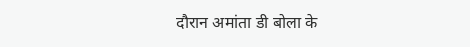दौरान अमांता डी बोला के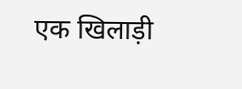एक खिलाड़ी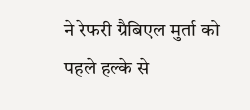ने रेफरी ग्रैबिएल मुर्ता को पहले हल्के से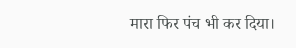मारा फिर पंच भी कर दिया।